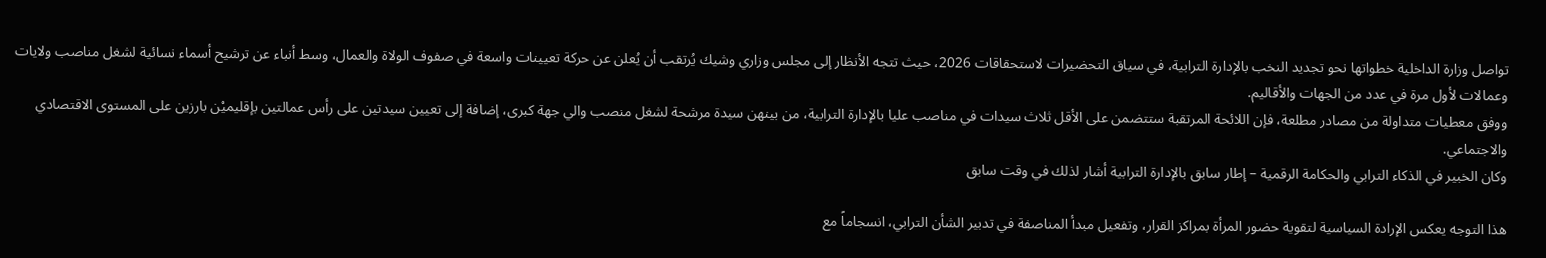تواصل وزارة الداخلية خطواتها نحو تجديد النخب بالإدارة الترابية، في سياق التحضيرات لاستحقاقات 2026، حيث تتجه الأنظار إلى مجلس وزاري وشيك يُرتقب أن يُعلن عن حركة تعيينات واسعة في صفوف الولاة والعمال، وسط أنباء عن ترشيح أسماء نسائية لشغل مناصب ولايات وعمالات لأول مرة في عدد من الجهات والأقاليم.
ووفق معطيات متداولة من مصادر مطلعة، فإن اللائحة المرتقبة ستتضمن على الأقل ثلاث سيدات في مناصب عليا بالإدارة الترابية، من بينهن سيدة مرشحة لشغل منصب والي جهة كبرى، إضافة إلى تعيين سيدتين على رأس عمالتين بإقليميْن بارزين على المستوى الاقتصادي والاجتماعي.
وكان الخبير في الذكاء الترابي والحكامة الرقمية – إطار سابق بالإدارة الترابية أشار لذلك في وقت سابق

هذا التوجه يعكس الإرادة السياسية لتقوية حضور المرأة بمراكز القرار، وتفعيل مبدأ المناصفة في تدبير الشأن الترابي، انسجاماً مع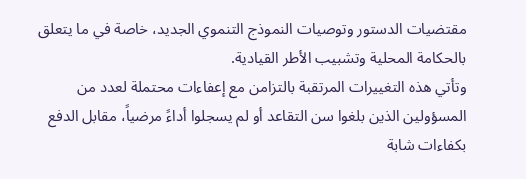مقتضيات الدستور وتوصيات النموذج التنموي الجديد، خاصة في ما يتعلق بالحكامة المحلية وتشبيب الأطر القيادية.
وتأتي هذه التغييرات المرتقبة بالتزامن مع إعفاءات محتملة لعدد من المسؤولين الذين بلغوا سن التقاعد أو لم يسجلوا أداءً مرضياً، مقابل الدفع بكفاءات شابة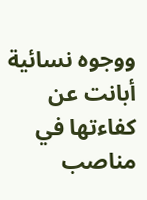ووجوه نسائية أبانت عن كفاءتها في مناصب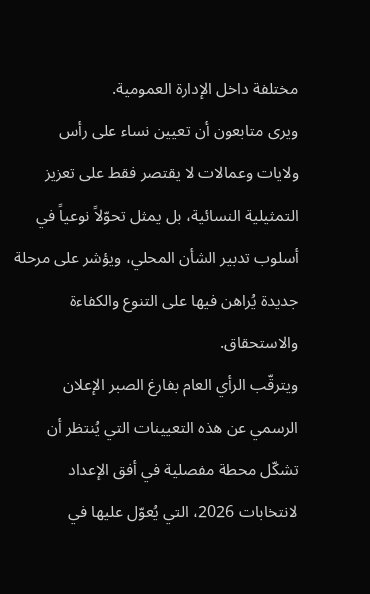مختلفة داخل الإدارة العمومية.
ويرى متابعون أن تعيين نساء على رأس ولايات وعمالات لا يقتصر فقط على تعزيز التمثيلية النسائية، بل يمثل تحوّلاً نوعياً في أسلوب تدبير الشأن المحلي، ويؤشر على مرحلة جديدة يُراهن فيها على التنوع والكفاءة والاستحقاق.
ويترقّب الرأي العام بفارغ الصبر الإعلان الرسمي عن هذه التعيينات التي يُنتظر أن تشكّل محطة مفصلية في أفق الإعداد لانتخابات 2026، التي يُعوّل عليها في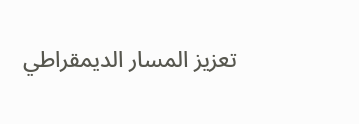تعزيز المسار الديمقراطي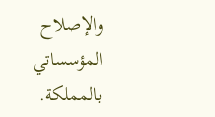والإصلاح المؤسساتي بالمملكة.